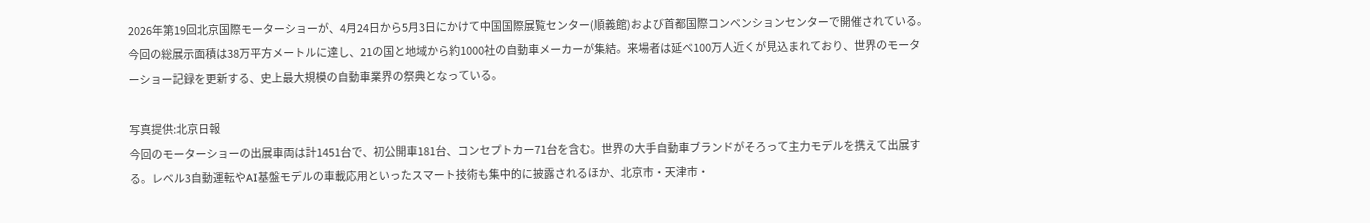2026年第19回北京国際モーターショーが、4月24日から5月3日にかけて中国国際展覧センター(順義館)および首都国際コンベンションセンターで開催されている。今回の総展示面積は38万平方メートルに達し、21の国と地域から約1000社の自動車メーカーが集結。来場者は延べ100万人近くが見込まれており、世界のモーターショー記録を更新する、史上最大規模の自動車業界の祭典となっている。

写真提供:北京日報
今回のモーターショーの出展車両は計1451台で、初公開車181台、コンセプトカー71台を含む。世界の大手自動車ブランドがそろって主力モデルを携えて出展する。レベル3自動運転やAI基盤モデルの車載応用といったスマート技術も集中的に披露されるほか、北京市・天津市・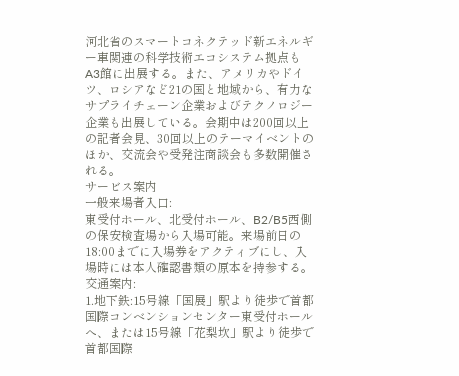河北省のスマートコネクテッド新エネルギー車関連の科学技術エコシステム拠点もA3館に出展する。また、アメリカやドイツ、ロシアなど21の国と地域から、有力なサプライチェーン企業およびテクノロジー企業も出展している。会期中は200回以上の記者会見、30回以上のテーマイベントのほか、交流会や受発注商談会も多数開催される。
サービス案内
一般来場者入口:
東受付ホール、北受付ホール、B2/B5西側の保安検査場から入場可能。来場前日の18:00までに入場券をアクティブにし、入場時には本人確認書類の原本を持参する。
交通案内:
1.地下鉄:15号線「国展」駅より徒歩で首都国際コンベンションセンター東受付ホールへ、または15号線「花梨坎」駅より徒歩で首都国際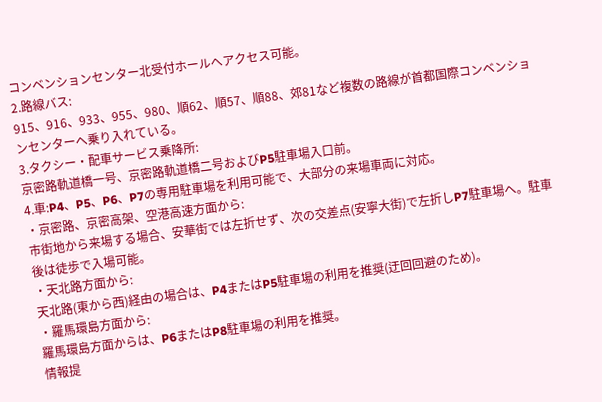コンベンションセンター北受付ホールへアクセス可能。
2.路線バス:
915、916、933、955、980、順62、順57、順88、郊81など複数の路線が首都国際コンベンションセンターへ乗り入れている。
3.タクシー・配車サービス乗降所:
京密路軌道橋一号、京密路軌道橋二号およびP5駐車場入口前。
4.車:P4、P5、P6、P7の専用駐車場を利用可能で、大部分の来場車両に対応。
・京密路、京密高架、空港高速方面から:
市街地から来場する場合、安華街では左折せず、次の交差点(安寧大街)で左折しP7駐車場へ。駐車後は徒歩で入場可能。
・天北路方面から:
天北路(東から西)経由の場合は、P4またはP5駐車場の利用を推奨(迂回回避のため)。
・羅馬環島方面から:
羅馬環島方面からは、P6またはP8駐車場の利用を推奨。
情報提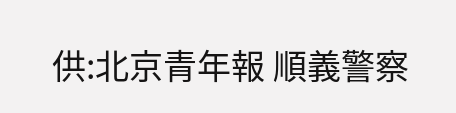供:北京青年報 順義警察